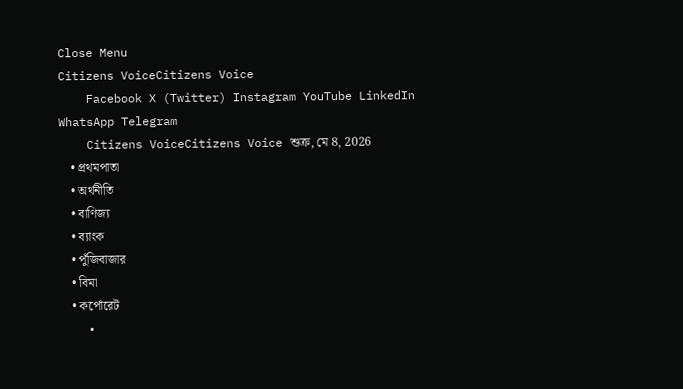Close Menu
Citizens VoiceCitizens Voice
    Facebook X (Twitter) Instagram YouTube LinkedIn WhatsApp Telegram
    Citizens VoiceCitizens Voice শুক্র, মে 8, 2026
    • প্রথমপাতা
    • অর্থনীতি
    • বাণিজ্য
    • ব্যাংক
    • পুঁজিবাজার
    • বিমা
    • কর্পোরেট
    •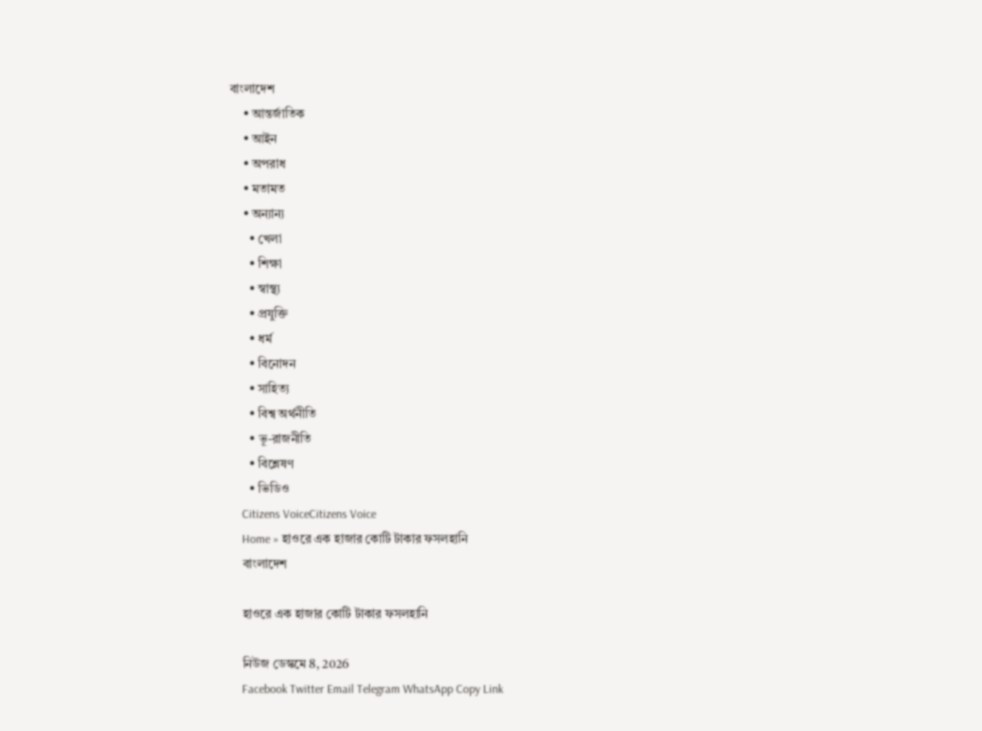বাংলাদেশ
    • আন্তর্জাতিক
    • আইন
    • অপরাধ
    • মতামত
    • অন্যান্য
      • খেলা
      • শিক্ষা
      • স্বাস্থ্য
      • প্রযুক্তি
      • ধর্ম
      • বিনোদন
      • সাহিত্য
      • বিশ্ব অর্থনীতি
      • ভূ-রাজনীতি
      • বিশ্লেষণ
      • ভিডিও
    Citizens VoiceCitizens Voice
    Home » হাওরে এক হাজার কোটি টাকার ফসলহানি
    বাংলাদেশ

    হাওরে এক হাজার কোটি টাকার ফসলহানি

    নিউজ ডেস্কমে 8, 2026
    Facebook Twitter Email Telegram WhatsApp Copy Link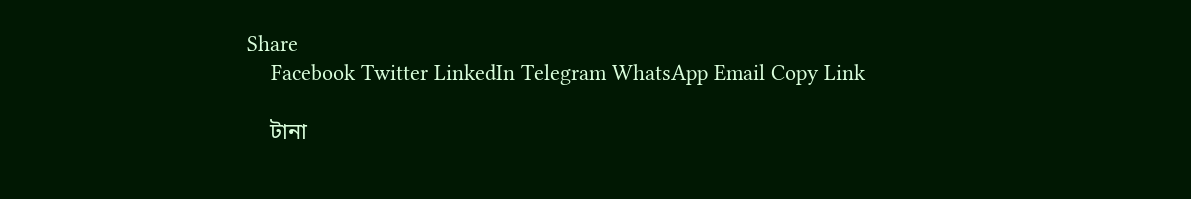Share
    Facebook Twitter LinkedIn Telegram WhatsApp Email Copy Link

    টানা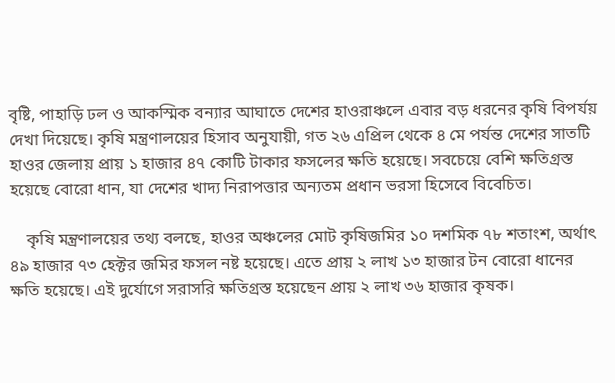বৃষ্টি, পাহাড়ি ঢল ও আকস্মিক বন্যার আঘাতে দেশের হাওরাঞ্চলে এবার বড় ধরনের কৃষি বিপর্যয় দেখা দিয়েছে। কৃষি মন্ত্রণালয়ের হিসাব অনুযায়ী, গত ২৬ এপ্রিল থেকে ৪ মে পর্যন্ত দেশের সাতটি হাওর জেলায় প্রায় ১ হাজার ৪৭ কোটি টাকার ফসলের ক্ষতি হয়েছে। সবচেয়ে বেশি ক্ষতিগ্রস্ত হয়েছে বোরো ধান, যা দেশের খাদ্য নিরাপত্তার অন্যতম প্রধান ভরসা হিসেবে বিবেচিত।

    কৃষি মন্ত্রণালয়ের তথ্য বলছে, হাওর অঞ্চলের মোট কৃষিজমির ১০ দশমিক ৭৮ শতাংশ, অর্থাৎ ৪৯ হাজার ৭৩ হেক্টর জমির ফসল নষ্ট হয়েছে। এতে প্রায় ২ লাখ ১৩ হাজার টন বোরো ধানের ক্ষতি হয়েছে। এই দুর্যোগে সরাসরি ক্ষতিগ্রস্ত হয়েছেন প্রায় ২ লাখ ৩৬ হাজার কৃষক।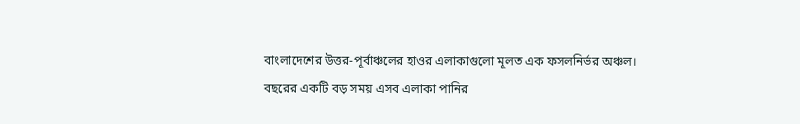বাংলাদেশের উত্তর-পূর্বাঞ্চলের হাওর এলাকাগুলো মূলত এক ফসলনির্ভর অঞ্চল। বছরের একটি বড় সময় এসব এলাকা পানির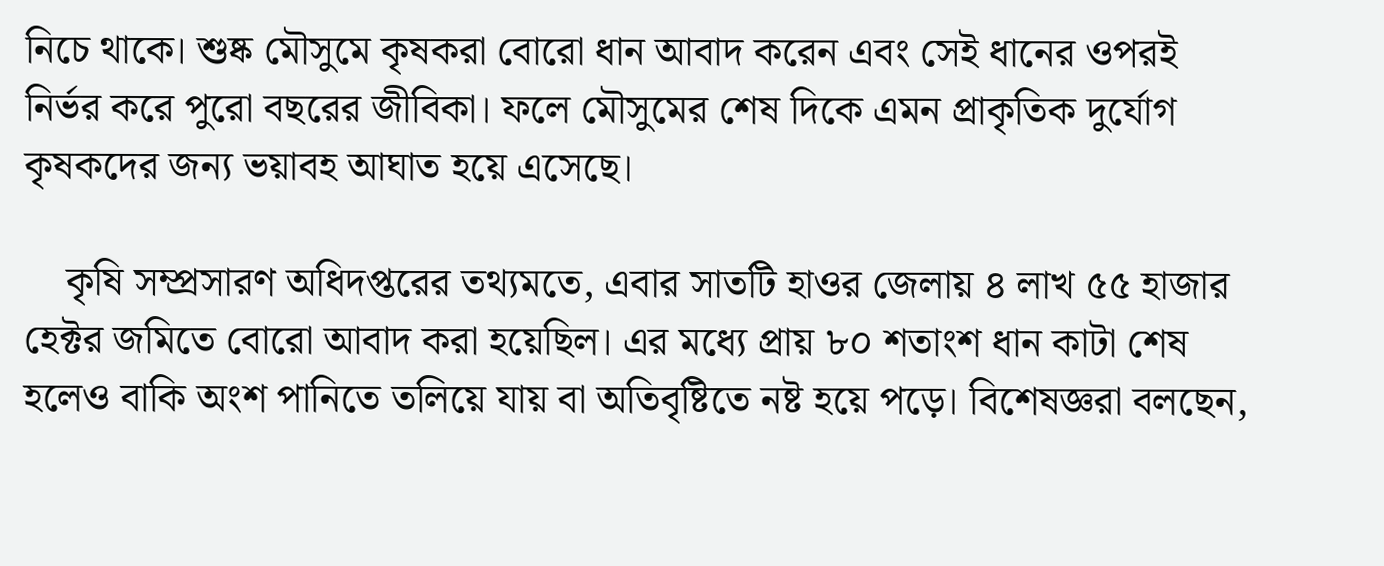নিচে থাকে। শুষ্ক মৌসুমে কৃষকরা বোরো ধান আবাদ করেন এবং সেই ধানের ওপরই নির্ভর করে পুরো বছরের জীবিকা। ফলে মৌসুমের শেষ দিকে এমন প্রাকৃতিক দুর্যোগ কৃষকদের জন্য ভয়াবহ আঘাত হয়ে এসেছে।

    কৃষি সম্প্রসারণ অধিদপ্তরের তথ্যমতে, এবার সাতটি হাওর জেলায় ৪ লাখ ৫৫ হাজার হেক্টর জমিতে বোরো আবাদ করা হয়েছিল। এর মধ্যে প্রায় ৮০ শতাংশ ধান কাটা শেষ হলেও বাকি অংশ পানিতে তলিয়ে যায় বা অতিবৃষ্টিতে নষ্ট হয়ে পড়ে। বিশেষজ্ঞরা বলছেন,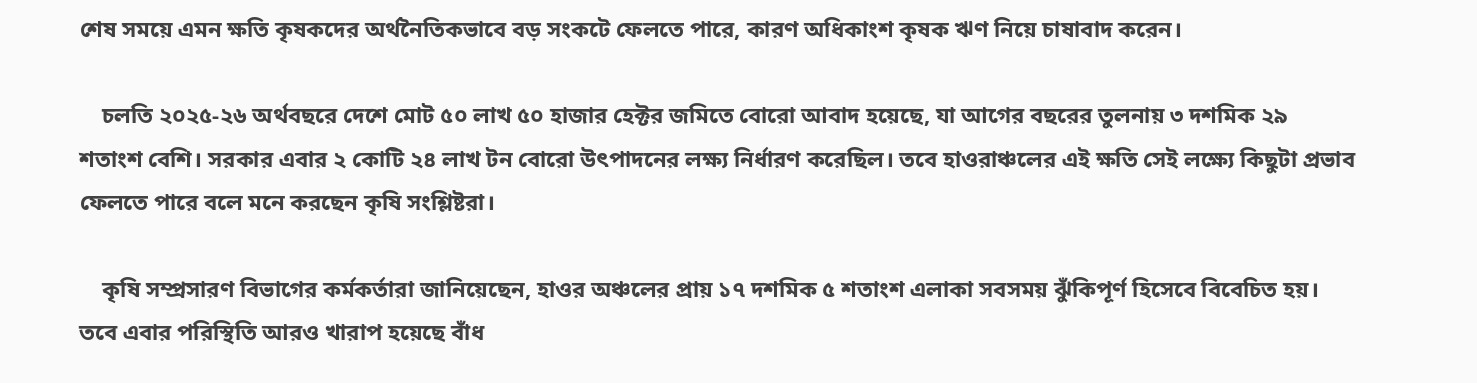শেষ সময়ে এমন ক্ষতি কৃষকদের অর্থনৈতিকভাবে বড় সংকটে ফেলতে পারে, কারণ অধিকাংশ কৃষক ঋণ নিয়ে চাষাবাদ করেন।

    চলতি ২০২৫-২৬ অর্থবছরে দেশে মোট ৫০ লাখ ৫০ হাজার হেক্টর জমিতে বোরো আবাদ হয়েছে, যা আগের বছরের তুলনায় ৩ দশমিক ২৯ শতাংশ বেশি। সরকার এবার ২ কোটি ২৪ লাখ টন বোরো উৎপাদনের লক্ষ্য নির্ধারণ করেছিল। তবে হাওরাঞ্চলের এই ক্ষতি সেই লক্ষ্যে কিছুটা প্রভাব ফেলতে পারে বলে মনে করছেন কৃষি সংশ্লিষ্টরা।

    কৃষি সম্প্রসারণ বিভাগের কর্মকর্তারা জানিয়েছেন, হাওর অঞ্চলের প্রায় ১৭ দশমিক ৫ শতাংশ এলাকা সবসময় ঝুঁকিপূর্ণ হিসেবে বিবেচিত হয়। তবে এবার পরিস্থিতি আরও খারাপ হয়েছে বাঁধ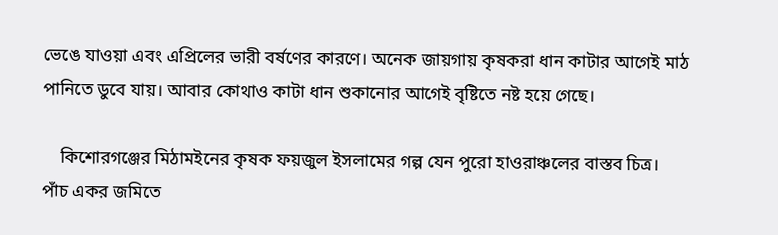ভেঙে যাওয়া এবং এপ্রিলের ভারী বর্ষণের কারণে। অনেক জায়গায় কৃষকরা ধান কাটার আগেই মাঠ পানিতে ডুবে যায়। আবার কোথাও কাটা ধান শুকানোর আগেই বৃষ্টিতে নষ্ট হয়ে গেছে।

    কিশোরগঞ্জের মিঠামইনের কৃষক ফয়জুল ইসলামের গল্প যেন পুরো হাওরাঞ্চলের বাস্তব চিত্র। পাঁচ একর জমিতে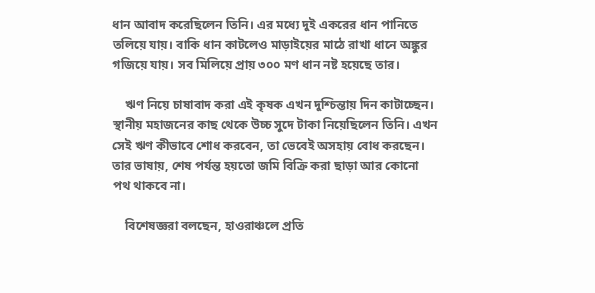ধান আবাদ করেছিলেন তিনি। এর মধ্যে দুই একরের ধান পানিতে তলিয়ে যায়। বাকি ধান কাটলেও মাড়াইয়ের মাঠে রাখা ধানে অঙ্কুর গজিয়ে যায়। সব মিলিয়ে প্রায় ৩০০ মণ ধান নষ্ট হয়েছে তার।

    ঋণ নিয়ে চাষাবাদ করা এই কৃষক এখন দুশ্চিন্তায় দিন কাটাচ্ছেন। স্থানীয় মহাজনের কাছ থেকে উচ্চ সুদে টাকা নিয়েছিলেন তিনি। এখন সেই ঋণ কীভাবে শোধ করবেন, তা ভেবেই অসহায় বোধ করছেন। তার ভাষায়, শেষ পর্যন্ত হয়তো জমি বিক্রি করা ছাড়া আর কোনো পথ থাকবে না।

    বিশেষজ্ঞরা বলছেন, হাওরাঞ্চলে প্রতি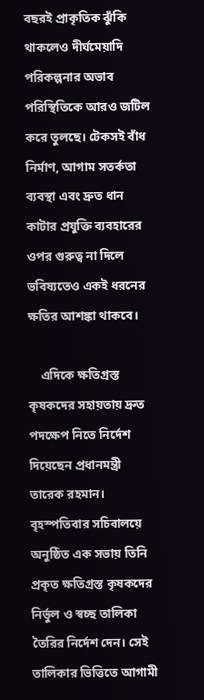বছরই প্রাকৃতিক ঝুঁকি থাকলেও দীর্ঘমেয়াদি পরিকল্পনার অভাব পরিস্থিতিকে আরও জটিল করে তুলছে। টেকসই বাঁধ নির্মাণ, আগাম সতর্কতা ব্যবস্থা এবং দ্রুত ধান কাটার প্রযুক্তি ব্যবহারের ওপর গুরুত্ব না দিলে ভবিষ্যতেও একই ধরনের ক্ষতির আশঙ্কা থাকবে।

    এদিকে ক্ষতিগ্রস্ত কৃষকদের সহায়তায় দ্রুত পদক্ষেপ নিতে নির্দেশ দিয়েছেন প্রধানমন্ত্রী তারেক রহমান। বৃহস্পতিবার সচিবালয়ে অনুষ্ঠিত এক সভায় তিনি প্রকৃত ক্ষতিগ্রস্ত কৃষকদের নির্ভুল ও স্বচ্ছ তালিকা তৈরির নির্দেশ দেন। সেই তালিকার ভিত্তিতে আগামী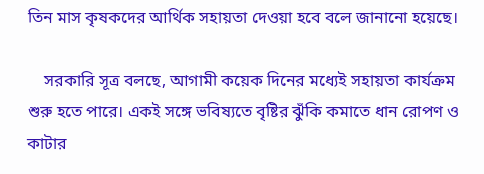তিন মাস কৃষকদের আর্থিক সহায়তা দেওয়া হবে বলে জানানো হয়েছে।

    সরকারি সূত্র বলছে, আগামী কয়েক দিনের মধ্যেই সহায়তা কার্যক্রম শুরু হতে পারে। একই সঙ্গে ভবিষ্যতে বৃষ্টির ঝুঁকি কমাতে ধান রোপণ ও কাটার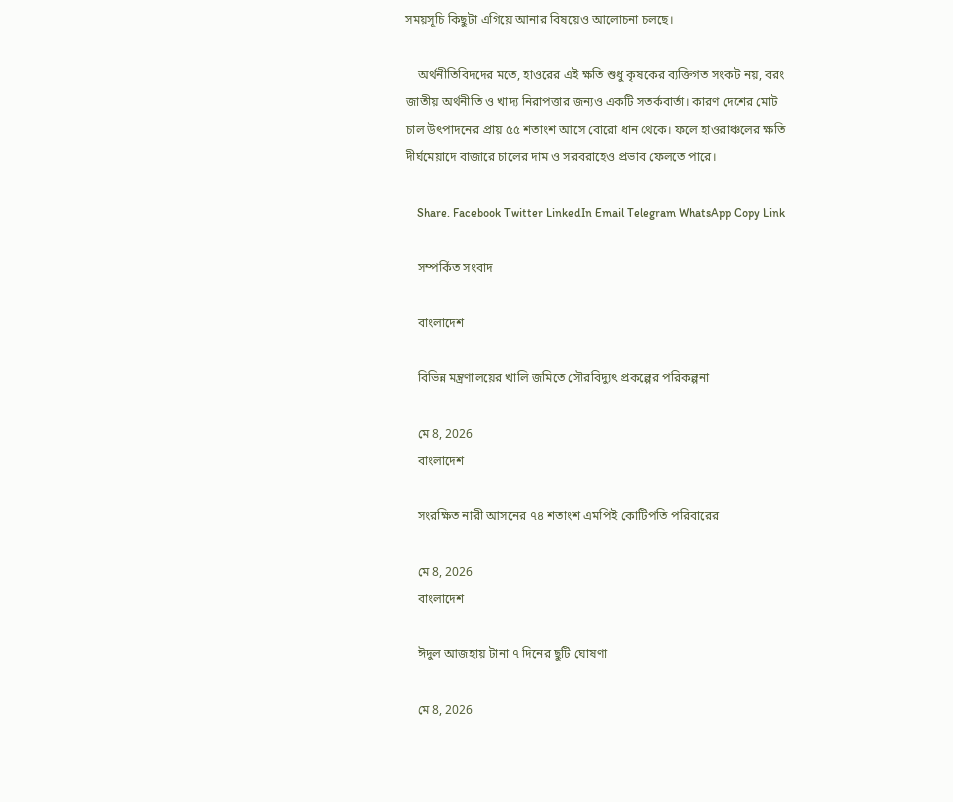সময়সূচি কিছুটা এগিয়ে আনার বিষয়েও আলোচনা চলছে।

    অর্থনীতিবিদদের মতে, হাওরের এই ক্ষতি শুধু কৃষকের ব্যক্তিগত সংকট নয়, বরং জাতীয় অর্থনীতি ও খাদ্য নিরাপত্তার জন্যও একটি সতর্কবার্তা। কারণ দেশের মোট চাল উৎপাদনের প্রায় ৫৫ শতাংশ আসে বোরো ধান থেকে। ফলে হাওরাঞ্চলের ক্ষতি দীর্ঘমেয়াদে বাজারে চালের দাম ও সরবরাহেও প্রভাব ফেলতে পারে।

    Share. Facebook Twitter LinkedIn Email Telegram WhatsApp Copy Link

    সম্পর্কিত সংবাদ

    বাংলাদেশ

    বিভিন্ন মন্ত্রণালয়ের খালি জমিতে সৌরবিদ্যুৎ প্রকল্পের পরিকল্পনা

    মে 8, 2026
    বাংলাদেশ

    সংরক্ষিত নারী আসনের ৭৪ শতাংশ এমপিই কোটিপতি পরিবারের

    মে 8, 2026
    বাংলাদেশ

    ঈদুল আজহায় টানা ৭ দিনের ছুটি ঘোষণা

    মে 8, 2026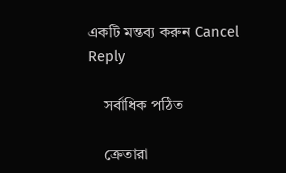একটি মন্তব্য করুন Cancel Reply

    সর্বাধিক পঠিত

    ক্রেতারা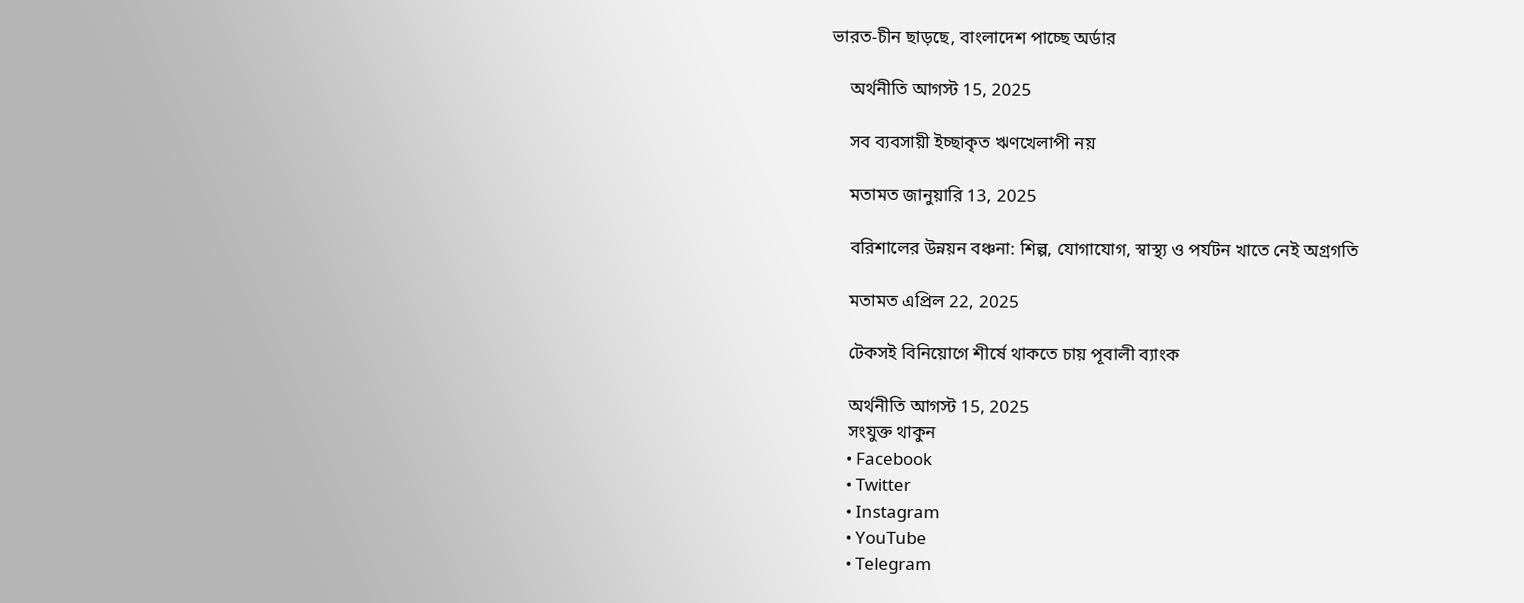ভারত-চীন ছাড়ছে, বাংলাদেশ পাচ্ছে অর্ডার

    অর্থনীতি আগস্ট 15, 2025

    সব ব্যবসায়ী ইচ্ছাকৃত ঋণখেলাপী নয়

    মতামত জানুয়ারি 13, 2025

    বরিশালের উন্নয়ন বঞ্চনা: শিল্প, যোগাযোগ, স্বাস্থ্য ও পর্যটন খাতে নেই অগ্রগতি

    মতামত এপ্রিল 22, 2025

    টেকসই বিনিয়োগে শীর্ষে থাকতে চায় পূবালী ব্যাংক

    অর্থনীতি আগস্ট 15, 2025
    সংযুক্ত থাকুন
    • Facebook
    • Twitter
    • Instagram
    • YouTube
    • Telegram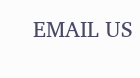EMAIL US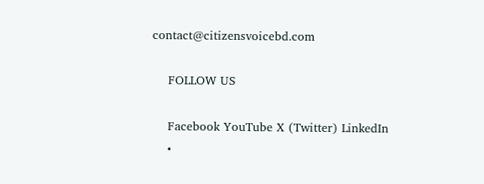contact@citizensvoicebd.com

    FOLLOW US

    Facebook YouTube X (Twitter) LinkedIn
    •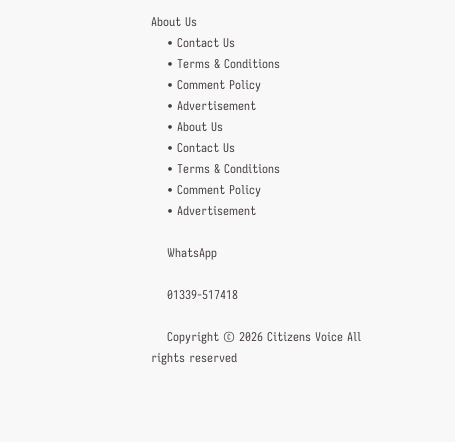About Us
    • Contact Us
    • Terms & Conditions
    • Comment Policy
    • Advertisement
    • About Us
    • Contact Us
    • Terms & Conditions
    • Comment Policy
    • Advertisement

    WhatsApp

    01339-517418

    Copyright © 2026 Citizens Voice All rights reserved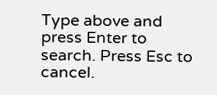Type above and press Enter to search. Press Esc to cancel.